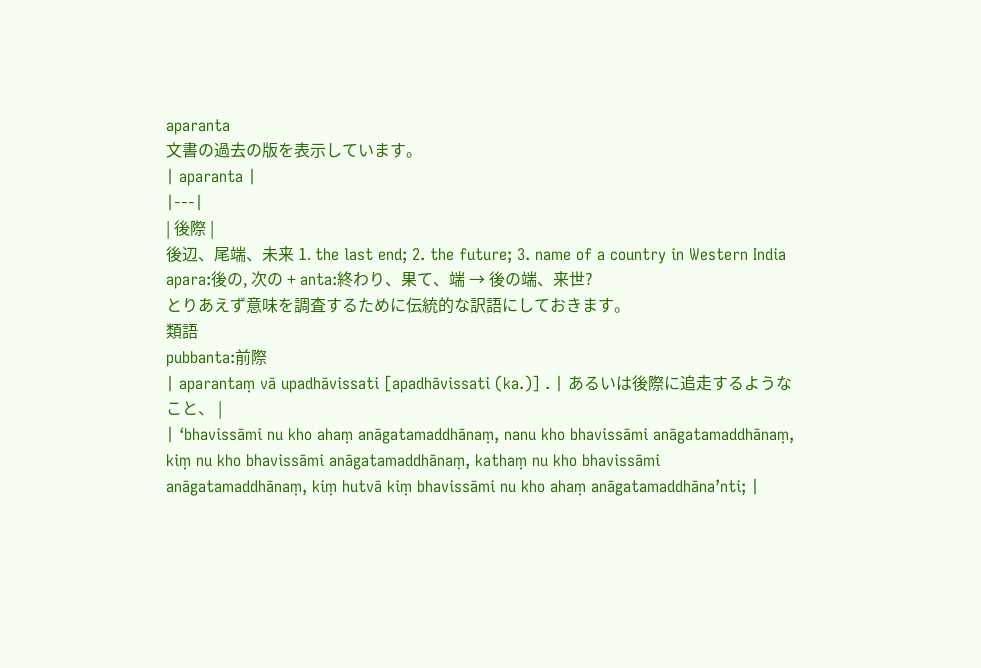aparanta
文書の過去の版を表示しています。
| aparanta |
|---|
| 後際 |
後辺、尾端、未来 1. the last end; 2. the future; 3. name of a country in Western India
apara:後の, 次の + anta:終わり、果て、端 → 後の端、来世?
とりあえず意味を調査するために伝統的な訳語にしておきます。
類語
pubbanta:前際
| aparantaṃ vā upadhāvissati [apadhāvissati (ka.)] . | あるいは後際に追走するようなこと、 |
| ‘bhavissāmi nu kho ahaṃ anāgatamaddhānaṃ, nanu kho bhavissāmi anāgatamaddhānaṃ, kiṃ nu kho bhavissāmi anāgatamaddhānaṃ, kathaṃ nu kho bhavissāmi anāgatamaddhānaṃ, kiṃ hutvā kiṃ bhavissāmi nu kho ahaṃ anāgatamaddhāna’nti; |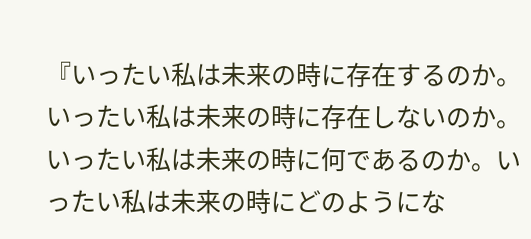『いったい私は未来の時に存在するのか。いったい私は未来の時に存在しないのか。いったい私は未来の時に何であるのか。いったい私は未来の時にどのようにな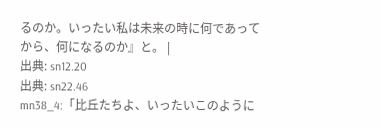るのか。いったい私は未来の時に何であってから、何になるのか』と。 |
出典: sn12.20
出典: sn22.46
mn38_4:「比丘たちよ、いったいこのように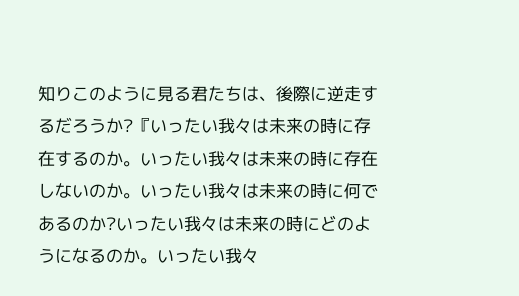知りこのように見る君たちは、後際に逆走するだろうか?『いったい我々は未来の時に存在するのか。いったい我々は未来の時に存在しないのか。いったい我々は未来の時に何であるのか?いったい我々は未来の時にどのようになるのか。いったい我々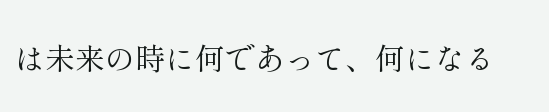は未来の時に何であって、何になる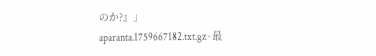のか?』」
aparanta.1759667182.txt.gz · 最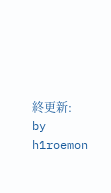終更新: by h1roemon